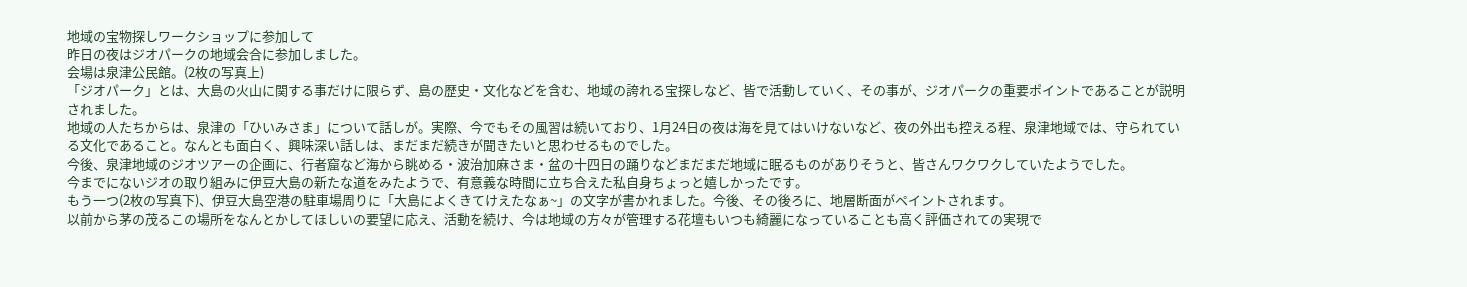地域の宝物探しワークショップに参加して
昨日の夜はジオパークの地域会合に参加しました。
会場は泉津公民館。(2枚の写真上)
「ジオパーク」とは、大島の火山に関する事だけに限らず、島の歴史・文化などを含む、地域の誇れる宝探しなど、皆で活動していく、その事が、ジオパークの重要ポイントであることが説明されました。
地域の人たちからは、泉津の「ひいみさま」について話しが。実際、今でもその風習は続いており、1月24日の夜は海を見てはいけないなど、夜の外出も控える程、泉津地域では、守られている文化であること。なんとも面白く、興味深い話しは、まだまだ続きが聞きたいと思わせるものでした。
今後、泉津地域のジオツアーの企画に、行者窟など海から眺める・波治加麻さま・盆の十四日の踊りなどまだまだ地域に眠るものがありそうと、皆さんワクワクしていたようでした。
今までにないジオの取り組みに伊豆大島の新たな道をみたようで、有意義な時間に立ち合えた私自身ちょっと嬉しかったです。
もう一つ(2枚の写真下)、伊豆大島空港の駐車場周りに「大島によくきてけえたなぁ~」の文字が書かれました。今後、その後ろに、地層断面がペイントされます。
以前から茅の茂るこの場所をなんとかしてほしいの要望に応え、活動を続け、今は地域の方々が管理する花壇もいつも綺麗になっていることも高く評価されての実現で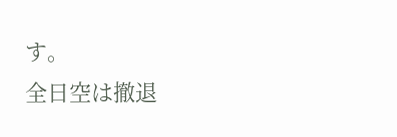す。
全日空は撤退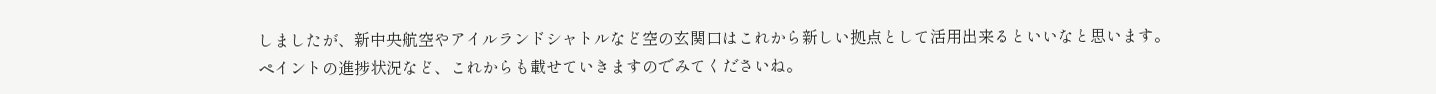しましたが、新中央航空やアイルランドシャトルなど空の玄関口はこれから新しい拠点として活用出来るといいなと思います。
ペイントの進捗状況など、これからも載せていきますのでみてくださいね。